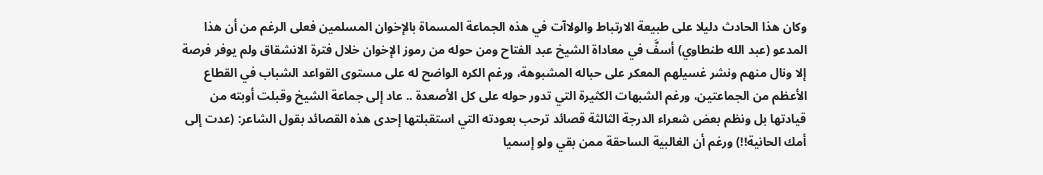وكان هذا الحادث دليلا على طبيعة الارتباط والولاآت في هذه الجماعة المسماة بالإخوان المسلمين فعلى الرغم من أن هذا المدعو (عبد الله طنطاوي) أسفَّ في معاداة الشيخ عبد الفتاح ومن حوله من رموز الإخوان خلال فترة الانشقاق ولم يوفر فرصة إلا ونال منهم ونشر غسيلهم المعكر على حباله المشبوهة، ورغم الكره الواضح له على مستوى القواعد الشباب في القطاع الأعظم من الجماعتين، ورغم الشبهات الكثيرة التي تدور حوله على كل الأصعدة .. عاد إلى جماعة الشيخ وقبلت أوبته من قيادتها بل ونظم بعض شعراء الدرجة الثالثة قصائد ترحب بعودته التي استقبلتها إحدى هذه القصائد بقول الشاعر: (عدت إلى أمك الحانية!!) ورغم أن الغالبية الساحقة ممن بقي ولو إسميا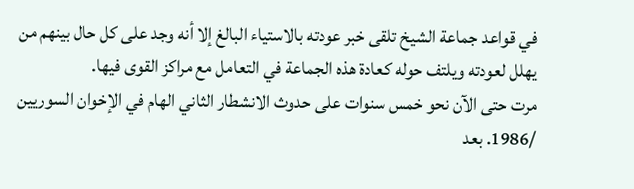في قواعد جماعة الشيخ تلقى خبر عودته بالاستياء البالغ إلا أنه وجد على كل حال بينهم من يهلل لعودته ويلتف حوله كعادة هذه الجماعة في التعامل مع مراكز القوى فيها.
مرت حتى الآن نحو خمس سنوات على حدوث الانشطار الثاني الهام في الإخوان السوريين /1986. بعد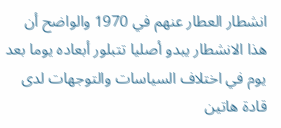انشطار العطار عنهم في 1970 والواضح أن هذا الانشطار يبدو أصليا تتبلور أبعاده يوما بعد يوم في اختلاف السياسات والتوجهات لدى قادة هاتين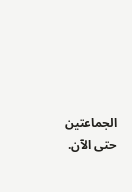الجماعتين حتى الآن.